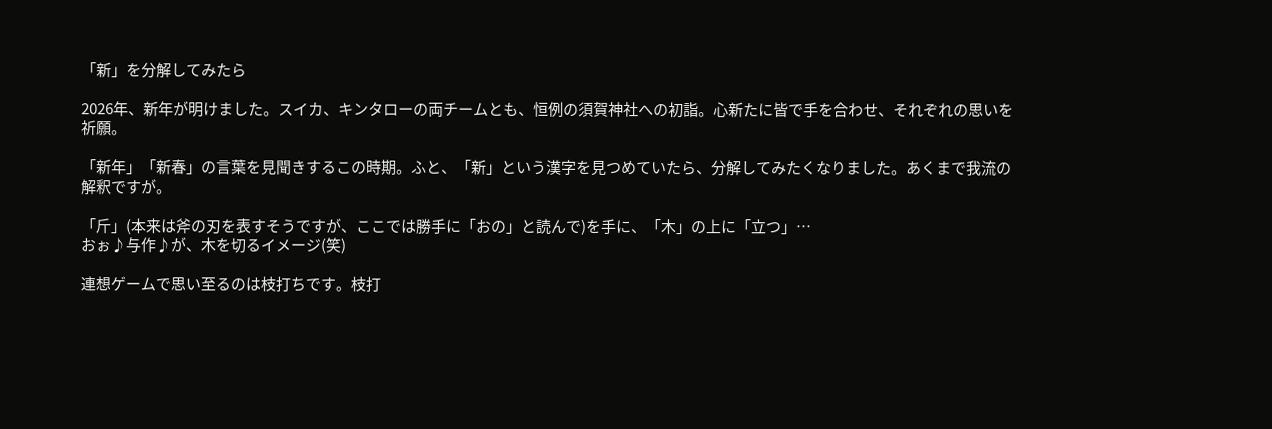「新」を分解してみたら

2026年、新年が明けました。スイカ、キンタローの両チームとも、恒例の須賀神社への初詣。心新たに皆で手を合わせ、それぞれの思いを祈願。

「新年」「新春」の言葉を見聞きするこの時期。ふと、「新」という漢字を見つめていたら、分解してみたくなりました。あくまで我流の解釈ですが。

「斤」(本来は斧の刃を表すそうですが、ここでは勝手に「おの」と読んで)を手に、「木」の上に「立つ」…
おぉ♪与作♪が、木を切るイメージ(笑)

連想ゲームで思い至るのは枝打ちです。枝打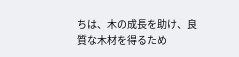ちは、木の成長を助け、良質な木材を得るため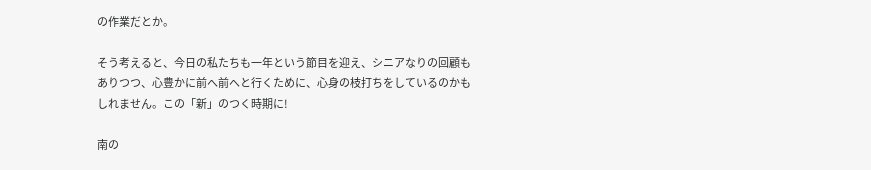の作業だとか。

そう考えると、今日の私たちも一年という節目を迎え、シニアなりの回顧もありつつ、心豊かに前へ前へと行くために、心身の枝打ちをしているのかもしれません。この「新」のつく時期に!

南の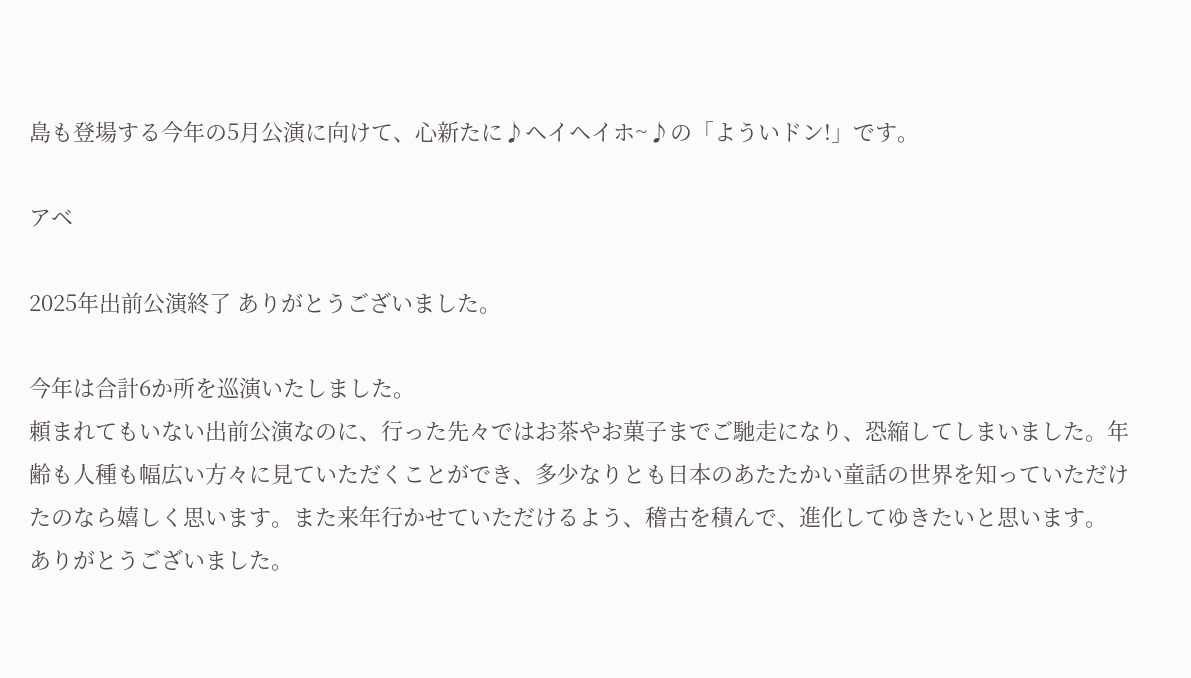島も登場する今年の5月公演に向けて、心新たに♪ヘイヘイホ~♪の「よういドン!」です。

アベ

2025年出前公演終了 ありがとうございました。

今年は合計6か所を巡演いたしました。
頼まれてもいない出前公演なのに、行った先々ではお茶やお菓子までご馳走になり、恐縮してしまいました。年齢も人種も幅広い方々に見ていただくことができ、多少なりとも日本のあたたかい童話の世界を知っていただけたのなら嬉しく思います。また来年行かせていただけるよう、稽古を積んで、進化してゆきたいと思います。
ありがとうございました。